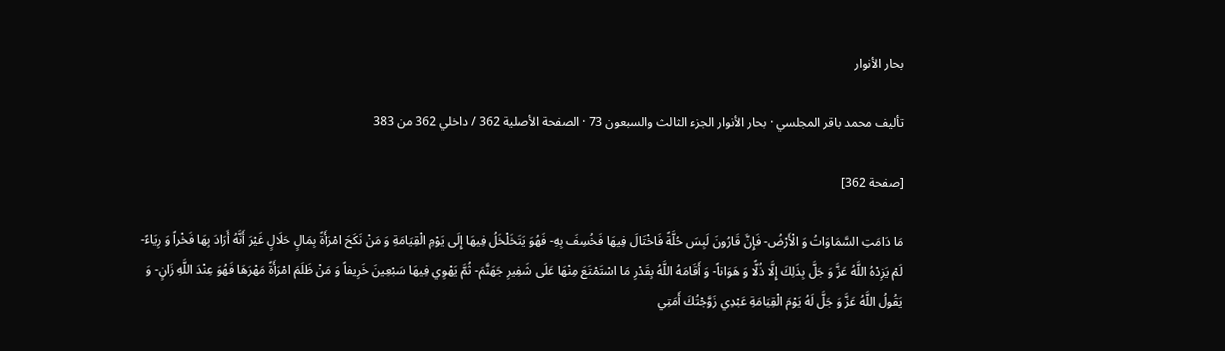بحار الأنوار

تأليف محمد باقر المجلسي · بحار الأنوار الجزء الثالث والسبعون 73 · الصفحة الأصلية 362 / داخلي 362 من 383

[صفحة 362]

مَا دَامَتِ السَّمَاوَاتُ وَ الْأَرْضُ- فَإِنَّ قَارُونَ لَبِسَ حُلَّةً فَاخْتَالَ فِيهَا فَخُسِفَ بِهِ- فَهُوَ يَتَخَلْخَلُ فِيهَا إِلَى يَوْمِ الْقِيَامَةِ وَ مَنْ نَكَحَ امْرَأَةً بِمَالٍ حَلَالٍ غَيْرَ أَنَّهُ أَرَادَ بِهَا فَخْراً وَ رِيَاءً- لَمْ يَزِدْهُ اللَّهُ عَزَّ وَ جَلَّ بِذَلِكَ إِلَّا ذُلًّا وَ هَوَاناً- وَ أَقَامَهُ اللَّهُ بِقَدْرِ مَا اسْتَمْتَعَ مِنْهَا عَلَى شَفِيرِ جَهَنَّمَ- ثُمَّ يَهْوِي فِيهَا سَبْعِينَ خَرِيفاً وَ مَنْ ظَلَمَ امْرَأَةً مَهْرَهَا فَهُوَ عِنْدَ اللَّهِ زَانٍ- وَ يَقُولُ اللَّهُ عَزَّ وَ جَلَّ لَهُ يَوْمَ الْقِيَامَةِ عَبْدِي زَوَّجْتُكَ أَمَتِي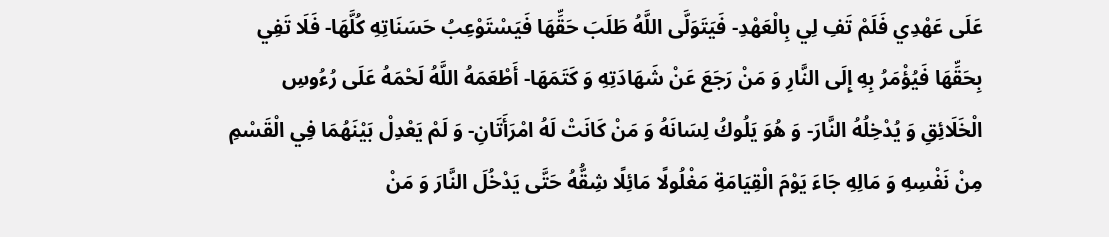عَلَى عَهْدِي فَلَمْ تَفِ لِي بِالْعَهْدِ- فَيَتَوَلَّى اللَّهُ طَلَبَ حَقِّهَا فَيَسْتَوْعِبُ حَسَنَاتِهِ كُلَّهَا- فَلَا تَفِي بِحَقِّهَا فَيُؤْمَرُ بِهِ إِلَى النَّارِ وَ مَنْ رَجَعَ عَنْ شَهَادَتِهِ وَ كَتَمَهَا- أَطْعَمَهُ اللَّهُ لَحْمَهُ عَلَى رُءُوسِ الْخَلَائِقِ وَ يُدْخِلُهُ النَّارَ- وَ هُوَ يَلُوكُ لِسَانَهُ وَ مَنْ كَانَتْ لَهُ امْرَأَتَانِ- وَ لَمْ يَعْدِلْ بَيْنَهُمَا فِي الْقَسْمِ مِنْ نَفْسِهِ وَ مَالِهِ جَاءَ يَوْمَ الْقِيَامَةِ مَغْلُولًا مَائِلًا شِقُّهُ حَتَّى يَدْخُلَ النَّارَ وَ مَنْ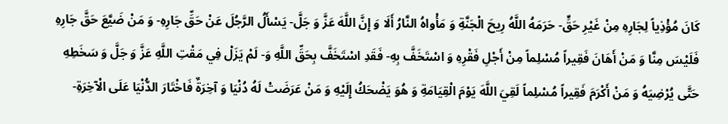كَانَ مُؤْذِياً لِجَارِهِ مِنْ غَيْرِ حَقٍّ- حَرَمَهُ اللَّهُ رِيحَ الْجَنَّةِ وَ مَأْواهُ النَّارُ أَلَا وَ إِنَّ اللَّهَ عَزَّ وَ جَلَّ- يَسْأَلُ الرَّجُلَ عَنْ حَقِّ جَارِهِ- وَ مَنْ ضَيَّعَ حَقَّ جَارِهِ فَلَيْسَ مِنَّا وَ مَنْ أَهَانَ فَقِيراً مُسْلِماً مِنْ أَجْلِ فَقْرِهِ وَ اسْتَخَفَّ بِهِ- فَقَدِ اسْتَخَفَّ بِحَقِّ اللَّهِ وَ- لَمْ يَزَلْ فِي مَقْتِ اللَّهِ عَزَّ وَ جَلَّ وَ سَخَطِهِ حَتَّى يُرْضِيَهُ وَ مَنْ أَكْرَمَ فَقِيراً مُسْلِماً لَقِيَ اللَّهَ يَوْمَ الْقِيَامَةِ وَ هُوَ يَضْحَكُ إِلَيْهِ وَ مَنْ عَرَضَتْ لَهُ دُنْيَا وَ آخِرَةٌ فَاخْتَارَ الدُّنْيَا عَلَى الْآخِرَةِ-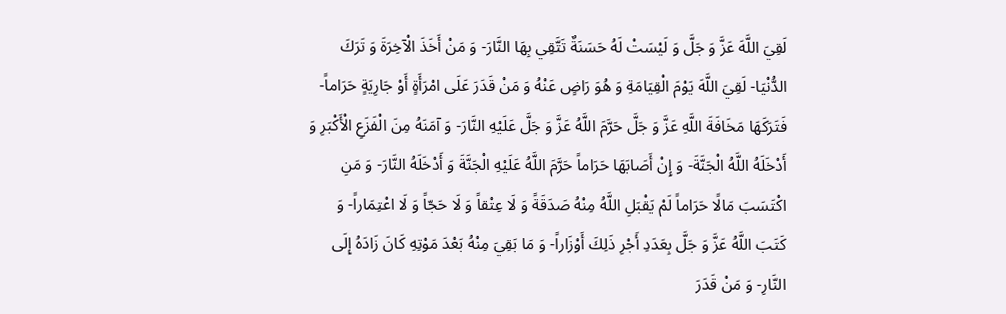لَقِيَ اللَّهَ عَزَّ وَ جَلَّ وَ لَيْسَتْ لَهُ حَسَنَةٌ تَتَّقِي بِهَا النَّارَ- وَ مَنْ أَخَذَ الْآخِرَةَ وَ تَرَكَ الدُّنْيَا- لَقِيَ اللَّهَ يَوْمَ الْقِيَامَةِ وَ هُوَ رَاضٍ عَنْهُ وَ مَنْ قَدَرَ عَلَى امْرَأَةٍ أَوْ جَارِيَةٍ حَرَاماً- فَتَرَكَهَا مَخَافَةَ اللَّهِ عَزَّ وَ جَلَّ حَرَّمَ اللَّهُ عَزَّ وَ جَلَّ عَلَيْهِ النَّارَ- وَ آمَنَهُ مِنَ الْفَزَعِ الْأَكْبَرِ وَ أَدْخَلَهُ اللَّهُ الْجَنَّةَ- وَ إِنْ أَصَابَهَا حَرَاماً حَرَّمَ اللَّهُ عَلَيْهِ الْجَنَّةَ وَ أَدْخَلَهُ النَّارَ- وَ مَنِ اكْتَسَبَ مَالًا حَرَاماً لَمْ يَقْبَلِ اللَّهُ مِنْهُ صَدَقَةً وَ لَا عِتْقاً وَ لَا حَجّاً وَ لَا اعْتِمَاراً- وَ كَتَبَ اللَّهُ عَزَّ وَ جَلَّ بِعَدَدِ أَجْرِ ذَلِكَ أَوْزَاراً- وَ مَا بَقِيَ مِنْهُ بَعْدَ مَوْتِهِ كَانَ زَادَهُ إِلَى النَّارِ- وَ مَنْ قَدَرَ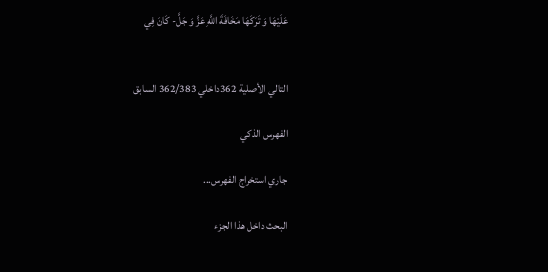عَلَيْهَا وَ تَرَكَهَا مَخَافَةَ اللَّهِ عَزَّ وَ جَلَّ- كَانَ فِي


التالي الأصلية 362داخلي 362/383 السابق

الفهرس الذكي

جاري استخراج الفهرس...

البحث داخل هذا الجزء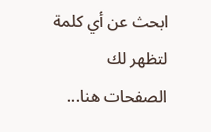ابحث عن أي كلمة لتظهر لك الصفحات هنا...